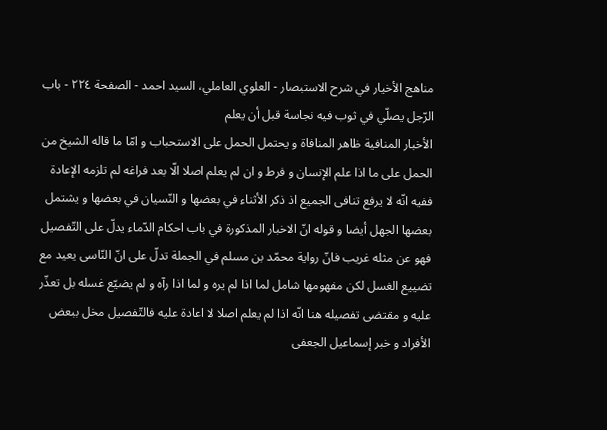مناهج الأخيار في شرح الاستبصار - العلوي العاملي، السيد احمد - الصفحة ٢٢٤ - باب الرّجل يصلّي في ثوب فيه نجاسة قبل أن يعلم
الأخبار المنافية ظاهر المنافاة و يحتمل الحمل على الاستحباب و امّا ما قاله الشيخ من الحمل على ما اذا علم الإنسان و فرط و ان لم يعلم اصلا الّا بعد فراغه لم تلزمه الإعادة ففيه انّه لا يرفع تنافى الجميع اذ ذكر الأثناء في بعضها و النّسيان في بعضها و يشتمل بعضها الجهل أيضا و قوله انّ الاخبار المذكورة في باب احكام الدّماء يدلّ على التّفصيل فهو عن مثله غريب فانّ رواية محمّد بن مسلم في الجملة تدلّ على انّ النّاسى يعيد مع تضييع الغسل لكن مفهومها شامل لما اذا لم يره و لما اذا رآه و لم يضيّع غسله بل تعذّر عليه و مقتضى تفصيله هنا انّه اذا لم يعلم اصلا لا اعادة عليه فالتّفصيل مخل ببعض الأفراد و خبر إسماعيل الجعفى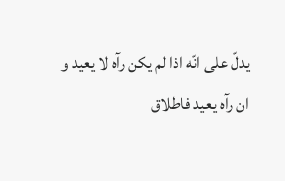يدلّ على انّه اذا لم يكن رآه لا يعيد و ان رآه يعيد فاطلاق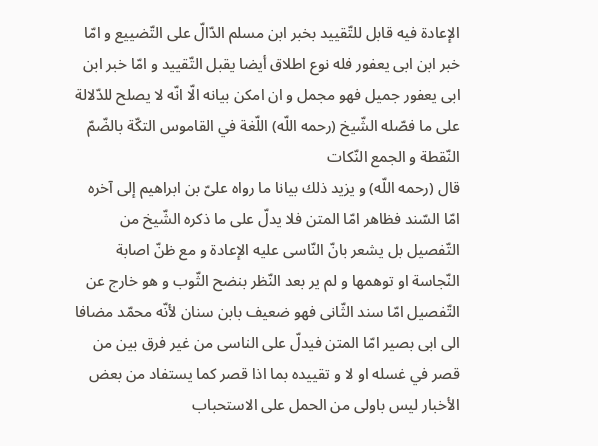الإعادة فيه قابل للتّقييد بخبر ابن مسلم الدّالّ على التّضييع و امّا خبر ابن ابى يعفور فله نوع اطلاق أيضا يقبل التّقييد و امّا خبر ابن ابى يعفور جميل فهو مجمل و ان امكن بيانه الّا انّه لا يصلح للدّلالة على ما فصّله الشّيخ (رحمه اللّه) اللّغة في القاموس التكّة بالضّمّ النّقطة و الجمع النّكات
قال (رحمه اللّه) و يزيد ذلك بيانا ما رواه علىّ بن ابراهيم إلى آخره
امّا السّند فظاهر امّا المتن فلا يدلّ على ما ذكره الشّيخ من التّفصيل بل يشعر بانّ النّاسى عليه الإعادة و مع ظنّ اصابة النّجاسة او توهمها و لم ير بعد النّظر بنضح الثّوب و هو خارج عن التّفصيل امّا سند الثّانى فهو ضعيف بابن سنان لأنّه محمّد مضافا الى ابى بصير امّا المتن فيدلّ على الناسى من غير فرق بين من قصر في غسله او لا و تقييده بما اذا قصر كما يستفاد من بعض الأخبار ليس باولى من الحمل على الاستحباب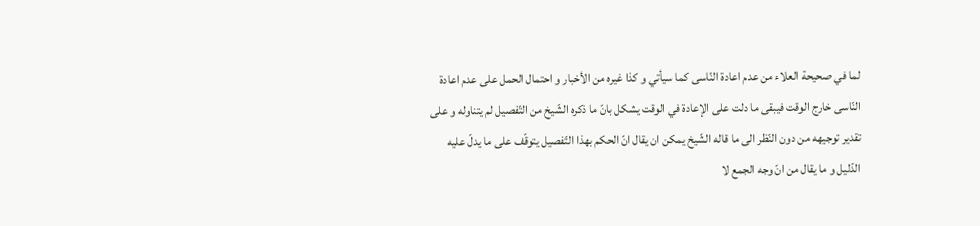لما في صحيحة العلاء من عدم اعادة النّاسى كما سيأتي و كذا غيره من الأخبار و احتمال الحمل على عدم اعادة النّاسى خارج الوقت فيبقى ما دلت على الإعادة في الوقت يشكل بانّ ما ذكره الشّيخ من التّفصيل لم يتناوله و على تقدير توجيهه من دون النّظر الى ما قاله الشّيخ يمكن ان يقال انّ الحكم بهذا التّفصيل يتوقّف على ما يدلّ عليه الدّليل و ما يقال من انّ وجه الجمع لا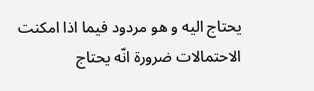يحتاج اليه و هو مردود فيما اذا امكنت الاحتمالات ضرورة انّه يحتاج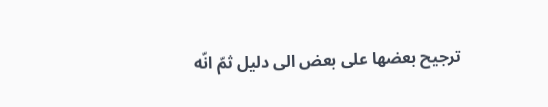ترجيح بعضها على بعض الى دليل ثمّ انّه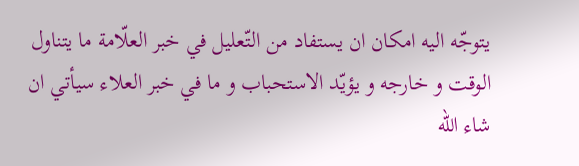يتوجّه اليه امكان ان يستفاد من التّعليل في خبر العلّامة ما يتناول الوقت و خارجه و يؤيّد الاستحباب و ما في خبر العلاء سيأتي ان شاء اللّه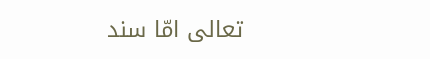تعالى امّا سند